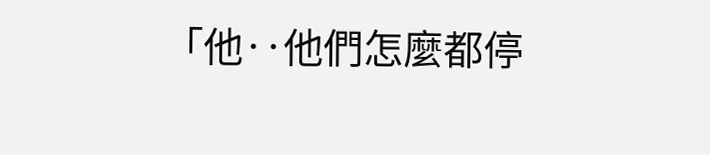「他‥他們怎麼都停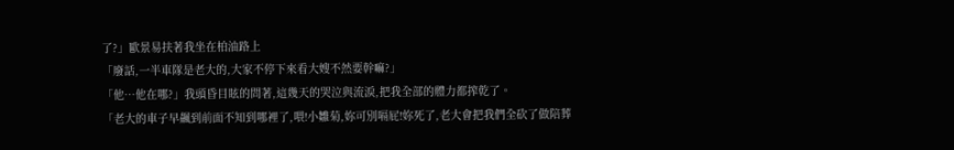了?」歐景易扶著我坐在柏油路上
「廢話,一半車隊是老大的,大家不停下來看大嫂不然要幹嘛?」
「他…他在哪?」我頭昏目眩的問著,這幾天的哭泣與流淚,把我全部的體力都搾乾了。
「老大的車子早飆到前面不知到哪裡了,喂!小雛菊,妳可別嗝屁!妳死了,老大會把我們全砍了做陪葬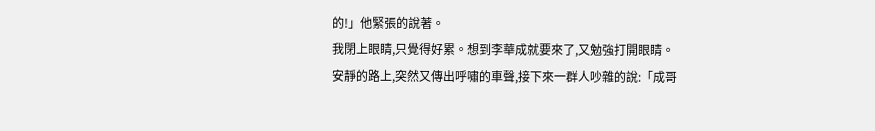的!」他緊張的說著。
我閉上眼睛,只覺得好累。想到李華成就要來了,又勉強打開眼睛。
安靜的路上,突然又傳出呼嘯的車聲,接下來一群人吵雜的說:「成哥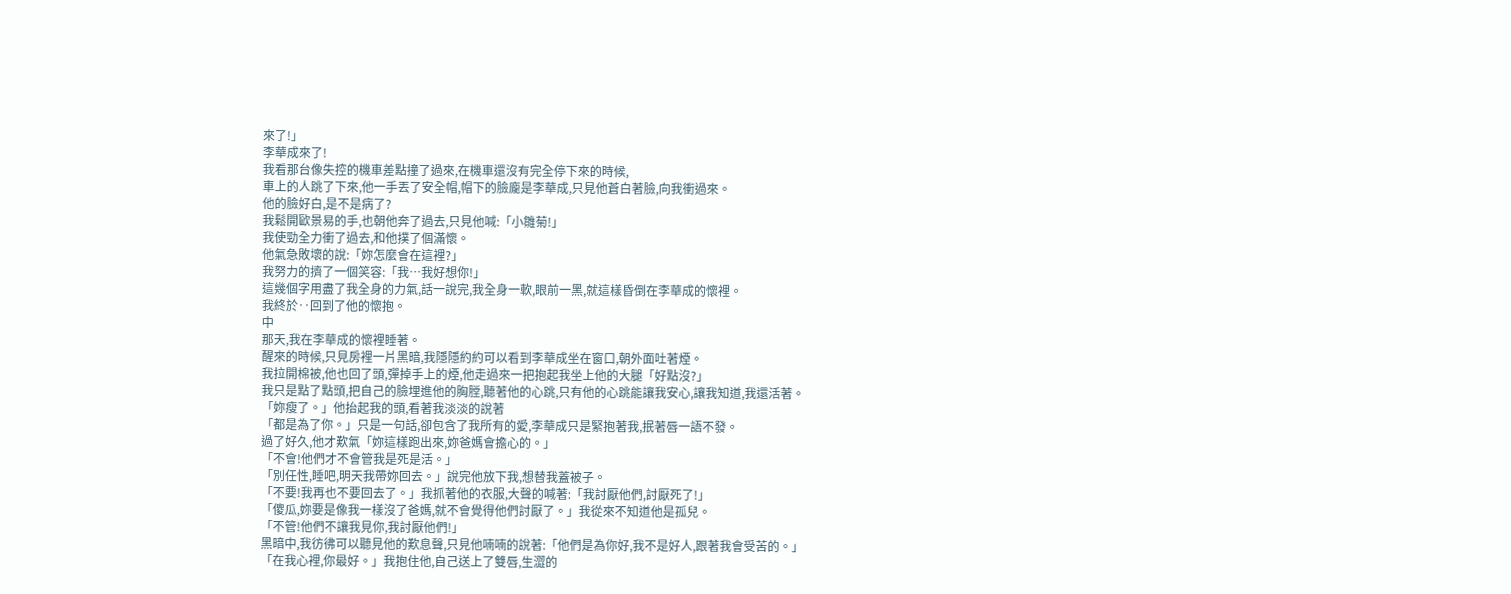來了!」
李華成來了!
我看那台像失控的機車差點撞了過來,在機車還沒有完全停下來的時候,
車上的人跳了下來,他一手丟了安全帽,帽下的臉龐是李華成,只見他蒼白著臉,向我衝過來。
他的臉好白,是不是病了?
我鬆開歐景易的手,也朝他奔了過去,只見他喊:「小雛菊!」
我使勁全力衝了過去,和他撲了個滿懷。
他氣急敗壞的說:「妳怎麼會在這裡?」
我努力的擠了一個笑容:「我…我好想你!」
這幾個字用盡了我全身的力氣,話一說完,我全身一軟,眼前一黑,就這樣昏倒在李華成的懷裡。
我終於‥回到了他的懷抱。
中
那天,我在李華成的懷裡睡著。
醒來的時候,只見房裡一片黑暗,我隱隱約約可以看到李華成坐在窗口,朝外面吐著煙。
我拉開棉被,他也回了頭,彈掉手上的煙,他走過來一把抱起我坐上他的大腿「好點沒?」
我只是點了點頭,把自己的臉埋進他的胸膛,聽著他的心跳,只有他的心跳能讓我安心,讓我知道,我還活著。
「妳瘦了。」他抬起我的頭,看著我淡淡的說著
「都是為了你。」只是一句話,卻包含了我所有的愛,李華成只是緊抱著我,抿著唇一語不發。
過了好久,他才歎氣「妳這樣跑出來,妳爸媽會擔心的。」
「不會!他們才不會管我是死是活。」
「別任性,睡吧,明天我帶妳回去。」說完他放下我,想替我蓋被子。
「不要!我再也不要回去了。」我抓著他的衣服,大聲的喊著:「我討厭他們,討厭死了!」
「傻瓜,妳要是像我一樣沒了爸媽,就不會覺得他們討厭了。」我從來不知道他是孤兒。
「不管!他們不讓我見你,我討厭他們!」
黑暗中,我彷彿可以聽見他的歎息聲,只見他喃喃的說著:「他們是為你好,我不是好人,跟著我會受苦的。」
「在我心裡,你最好。」我抱住他,自己送上了雙唇,生澀的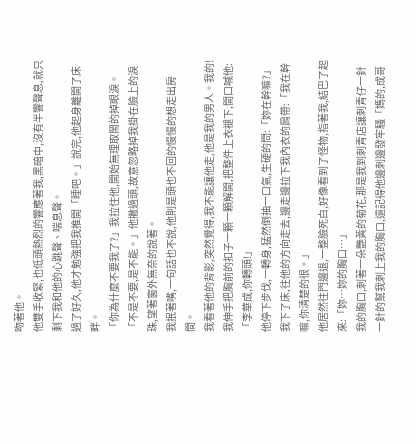吻著他。
他雙手收緊,也低頭熱烈的響應著我,黑暗中,沒有半響聲息,就只剩下我和他的心跳聲、喘息聲。
過了好久,他才勉強把我推開「睡吧。」說完,他起身離開了床畔。
「你為什麼不要我了?」我拉住他,開始無理取鬧的掉眼淚。
「不是不要,是不能。」他撇過頭,故意忽略掉我掛在臉上的淚珠,望著窗外無奈的說著。
我抿著嘴,一句話也不說,他則是頭也不回的慢慢的想走出房間。
我看著他的背影,突然覺得,我不能讓他走,他是我的男人。我的!
我伸手把胸前的扣子一顆一顆解開,把整件上衣褪下,開口喊他:「李華成,你轉頭!」
他停下步伐,一轉身,猛然倒抽一口氣,生硬的問:「妳在幹嘛?」
我下了床,往他的方向走去,邊走邊拉下我內衣的肩帶:「我在幹嘛,你清楚的很。」
他居然往門邊退,一整臉死白,好像看到了怪物,指著我,結巴了起來:「妳…妳的胸口…」
我的胸口,刺著一朵艷黃的菊花,那是我到刺青店讓刺青仔一針一針的幫我刺上我的胸口,還記得他邊刺邊發牢騷「媽的,成哥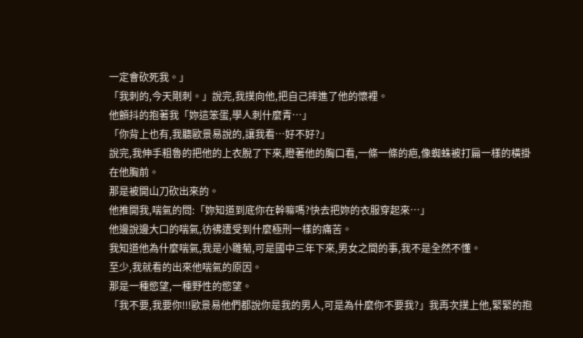一定會砍死我。」
「我刺的,今天剛刺。」說完,我撲向他,把自己摔進了他的懷裡。
他顫抖的抱著我「妳這笨蛋,學人刺什麼青…」
「你背上也有,我聽歐景易說的,讓我看…好不好?」
說完,我伸手粗魯的把他的上衣脫了下來,瞪著他的胸口看,一條一條的疤,像蜘蛛被打扁一樣的橫掛在他胸前。
那是被開山刀砍出來的。
他推開我,喘氣的問:「妳知道到底你在幹嘛嗎?快去把妳的衣服穿起來…」
他邊說邊大口的喘氣,彷彿遭受到什麼極刑一樣的痛苦。
我知道他為什麼喘氣,我是小雛菊,可是國中三年下來,男女之間的事,我不是全然不懂。
至少,我就看的出來他喘氣的原因。
那是一種慾望,一種野性的慾望。
「我不要,我要你!!!歐景易他們都說你是我的男人,可是為什麼你不要我?」我再次撲上他,緊緊的抱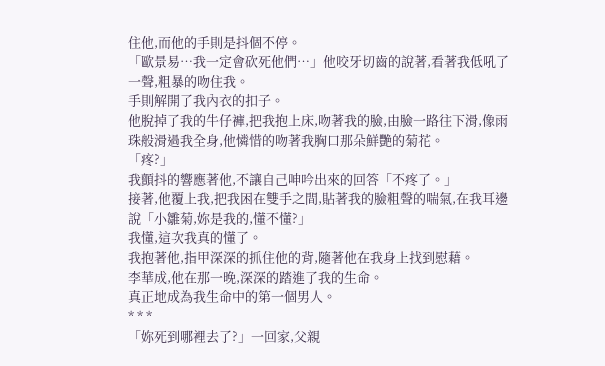住他,而他的手則是抖個不停。
「歐景易…我一定會砍死他們…」他咬牙切齒的說著,看著我低吼了一聲,粗暴的吻住我。
手則解開了我內衣的扣子。
他脫掉了我的牛仔褲,把我抱上床,吻著我的臉,由臉一路往下滑,像雨珠般滑過我全身,他憐惜的吻著我胸口那朵鮮艷的菊花。
「疼?」
我顫抖的響應著他,不讓自己呻吟出來的回答「不疼了。」
接著,他覆上我,把我困在雙手之間,貼著我的臉粗聲的喘氣,在我耳邊說「小雛菊,妳是我的,懂不懂?」
我懂,這次我真的懂了。
我抱著他,指甲深深的抓住他的背,隨著他在我身上找到慰藉。
李華成,他在那一晚,深深的踏進了我的生命。
真正地成為我生命中的第一個男人。
* * *
「妳死到哪裡去了?」一回家,父親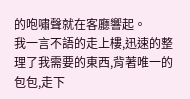的咆嘯聲就在客廳響起。
我一言不語的走上樓,迅速的整理了我需要的東西,背著唯一的包包,走下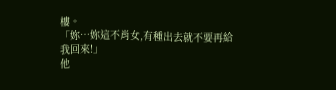樓。
「妳…妳這不肖女,有種出去就不要再給我回來!」
他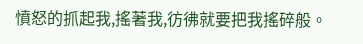憤怒的抓起我,搖著我,彷彿就要把我搖碎般。